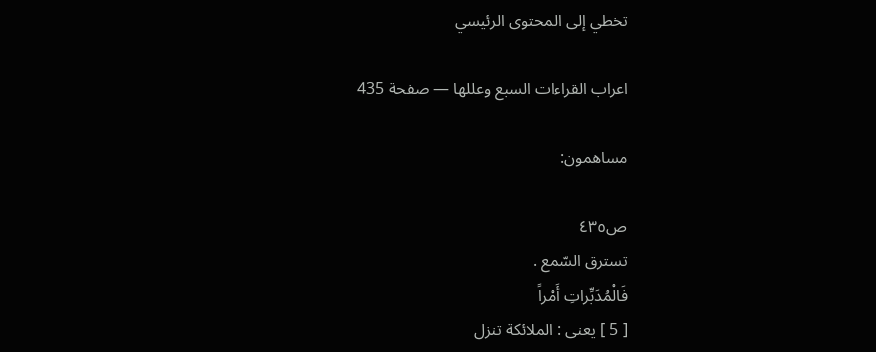تخطي إلى المحتوى الرئيسي

اعراب القراءات السبع وعللها — صفحة 435

مساهمون:

ص٤٣٥
تسترق السّمع .
فَالْمُدَبِّراتِ أَمْراً
[ 5 ] يعنى : الملائكة تنزل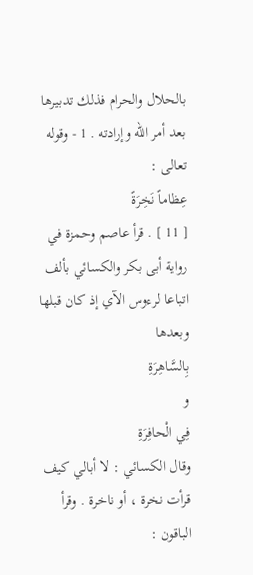بالحلال والحرام فذلك تدبيرها بعد أمر اللّه وإرادته . 1 - وقوله تعالى :
عِظاماً نَخِرَةً
[ 11 ] . قرأ عاصم وحمزة في رواية أبى بكر والكسائي بألف اتباعا لرءوس الآي إذ كان قبلها وبعدها
بِالسَّاهِرَةِ
و
فِي الْحافِرَةِ
وقال الكسائي : لا أبالي كيف قرأت نخرة ، أو ناخرة . وقرأ الباقون :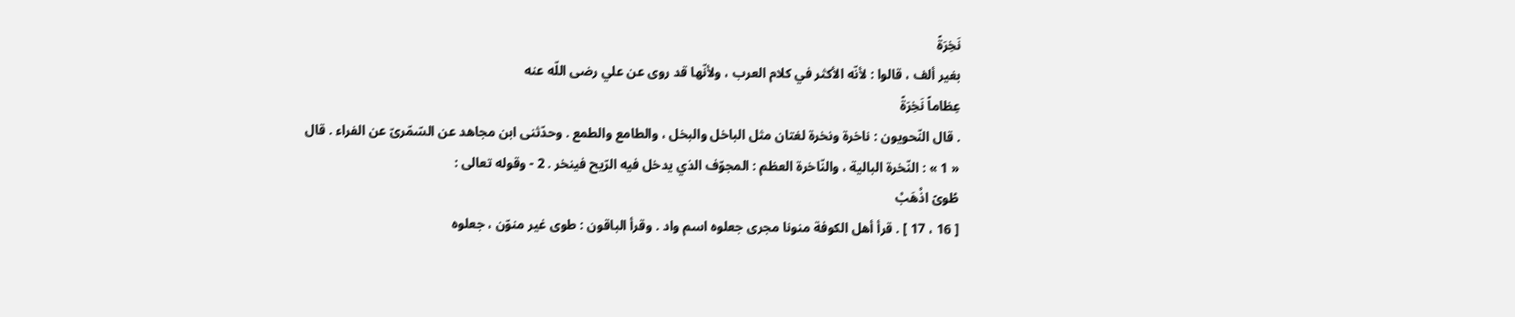نَخِرَةً
بغير ألف ، قالوا : لأنّه الأكثر في كلام العرب ، ولأنّها قد روى عن علي رضى اللّه عنه
عِظاماً نَخِرَةً
. قال النّحويون : ناخرة ونخرة لغتان مثل الباخل والبخل ، والطامع والطمع . وحدّثنى ابن مجاهد عن السّمّرىّ عن الفراء . قال « 1 » : النّخرة البالية ، والنّاخرة العظم : المجوّف الذي يدخل فيه الرّيح فينخر . 2 - وقوله تعالى :
طُوىً اذْهَبْ
[ 16 ، 17 ] . قرأ أهل الكوفة منونا مجرى جعلوه اسم واد . وقرأ الباقون : طوى غير منوّن ، جعلوه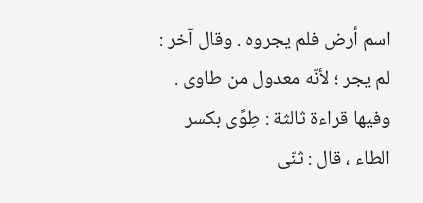اسم أرض فلم يجروه . وقال آخر : لم يجر ؛ لأنّه معدول من طاوى . وفيها قراءة ثالثة : طِوًى بكسر الطاء ، قال : ثنّى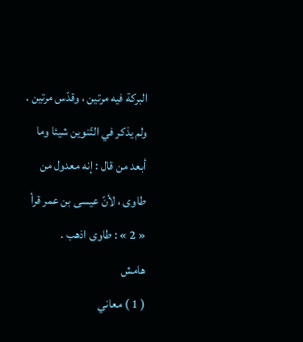البركة فيه مرتين ، وقدّس مرتين . ولم يذكر في التّنوين شيئا وما أبعد من قال : إنه معدول من طاوى ، لأنّ عيسى بن عمر قرأ « 2 » : طاوى اذهب .
هامش
( 1 ) معاني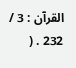القرآن : 3 / 232 . (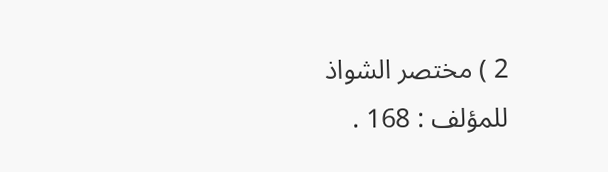2 ) مختصر الشواذ للمؤلف : 168 .